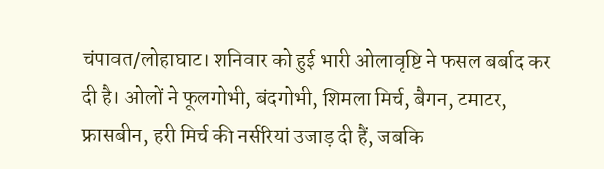चंपावत/लोहाघाट। शनिवार को हुई भारी ओलावृष्टि ने फसल बर्बाद कर दी है। ओलों ने फूलगोभी, बंदगोभी, शिमला मिर्च, बैगन, टमाटर, फ्रासबीन, हरी मिर्च की नर्सरियां उजाड़ दी हैं, जबकि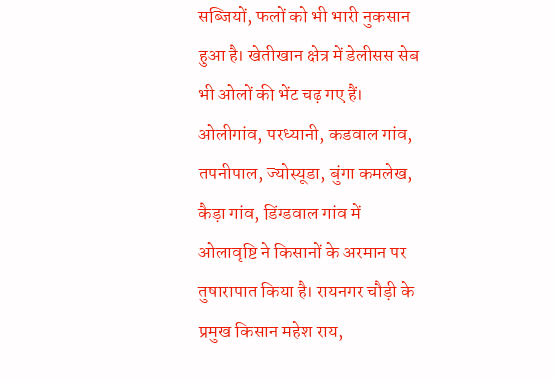सब्जियों, फलों को भी भारी नुकसान हुआ है। खेतीखान क्षेत्र में डेलीसस सेब भी ओलों की भेंट चढ़ गए हैं। ओलीगांव, परध्यानी, कडवाल गांव, तपनीपाल, ज्योस्यूडा, बुंगा कमलेख, कैड़ा गांव, डिंग्डवाल गांव में ओलावृष्टि ने किसानों के अरमान पर तुषारापात किया है। रायनगर चौड़ी के प्रमुख किसान महेश राय,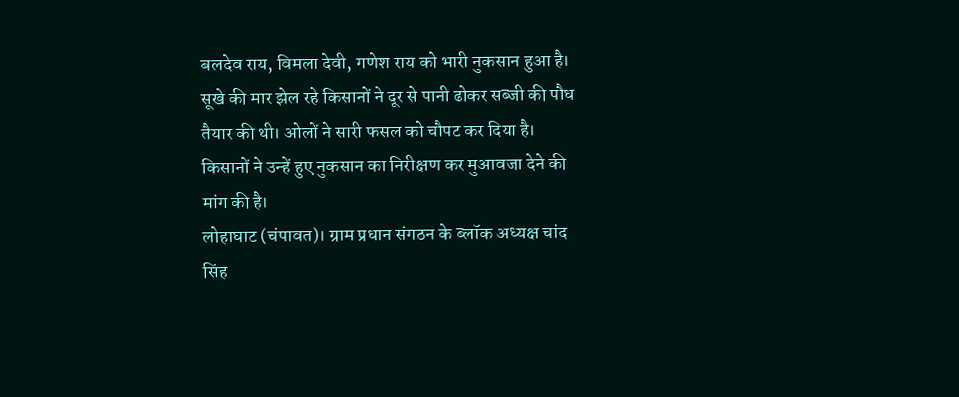बलदेव राय, विमला देवी, गणेश राय को भारी नुकसान हुआ है। सूखे की मार झेल रहे किसानों ने दूर से पानी ढोकर सब्जी की पौध तैयार की थी। ओलों ने सारी फसल को चौपट कर दिया है। किसानों ने उन्हें हुए नुकसान का निरीक्षण कर मुआवजा देने की मांग की है।
लोहाघाट (चंपावत)। ग्राम प्रधान संगठन के ब्लॉक अध्यक्ष चांद सिंह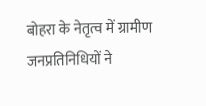बोहरा के नेतृत्व में ग्रामीण जनप्रतिनिधियों ने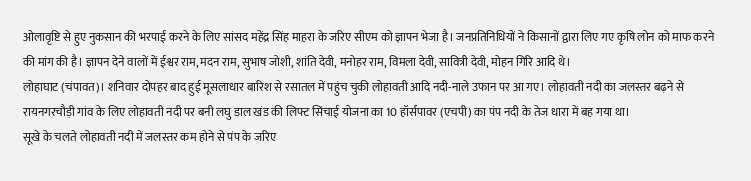ओलावृष्टि से हुए नुकसान की भरपाई करने के लिए सांसद महेंद्र सिंह माहरा के जरिए सीएम को ज्ञापन भेजा है। जनप्रतिनिधियों ने किसानों द्वारा लिए गए कृषि लोन को माफ करने की मांग की है। ज्ञापन देने वालों में ईश्वर राम, मदन राम, सुभाष जोशी, शांति देवी, मनोहर राम, विमला देवी, सावित्री देवी, मोहन गिरि आदि थे।
लोहाघाट (चंपावत)। शनिवार दोपहर बाद हुई मूसलाधार बारिश से रसातल में पहुंच चुकी लोहावती आदि नदी-नाले उफान पर आ गए। लोहावती नदी का जलस्तर बढ़ने से रायनगरचौड़ी गांव के लिए लोहावती नदी पर बनी लघु डाल खंड की लिफ्ट सिंचाई योजना का 10 हॉर्सपावर (एचपी) का पंप नदी के तेज धारा में बह गया था।
सूखे के चलते लोहावती नदी में जलस्तर कम होने से पंप के जरिए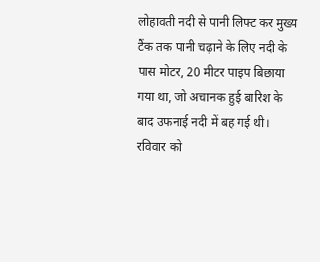लोहावती नदी से पानी लिफ्ट कर मुख्य टैंक तक पानी चढ़ाने के लिए नदी के पास मोटर, 20 मीटर पाइप बिछाया गया था, जो अचानक हुई बारिश के बाद उफनाई नदी में बह गई थी। रविवार को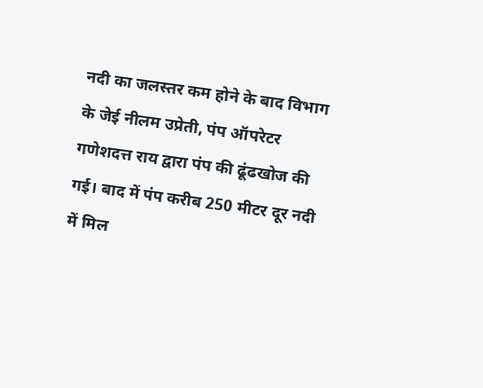नदी का जलस्तर कम होने के बाद विभाग के जेई नीलम उप्रेती, पंप ऑपरेटर गणेशदत्त राय द्वारा पंप की ढूंढखोज की गई। बाद में पंप करीब 250 मीटर दूर नदी में मिल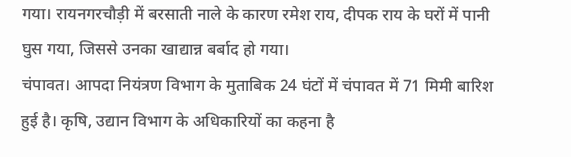गया। रायनगरचौड़ी में बरसाती नाले के कारण रमेश राय, दीपक राय के घरों में पानी घुस गया, जिससे उनका खाद्यान्न बर्बाद हो गया।
चंपावत। आपदा नियंत्रण विभाग के मुताबिक 24 घंटों में चंपावत में 71 मिमी बारिश हुई है। कृषि, उद्यान विभाग के अधिकारियों का कहना है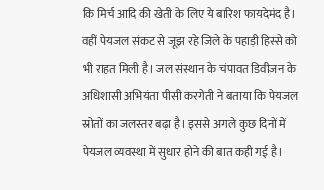कि मिर्च आदि की खेती के लिए ये बारिश फायदेमंद है। वहीं पेयजल संकट से जूझ रहे जिले के पहाड़ी हिस्से को भी राहत मिली है। जल संस्थान के चंपावत डिवीजन के अधिशासी अभियंता पीसी करगेती ने बताया कि पेयजल स्रोतों का जलस्तर बढ़ा है। इससे अगले कुछ दिनों में पेयजल व्यवस्था में सुधार होने की बात कही गई है।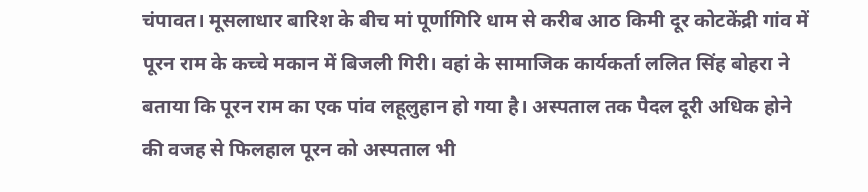चंपावत। मूसलाधार बारिश के बीच मां पूर्णागिरि धाम से करीब आठ किमी दूर कोटकेंद्री गांव में पूरन राम के कच्चे मकान में बिजली गिरी। वहां के सामाजिक कार्यकर्ता ललित सिंह बोहरा ने बताया कि पूरन राम का एक पांव लहूलुहान हो गया है। अस्पताल तक पैदल दूरी अधिक होने की वजह से फिलहाल पूरन को अस्पताल भी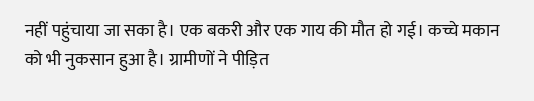नहीं पहुंचाया जा सका है। एक बकरी और एक गाय की मौत हो गई। कच्चे मकान को भी नुकसान हुआ है। ग्रामीणों ने पीड़ित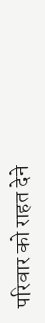परिवार को राहत देने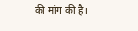की मांग की है।